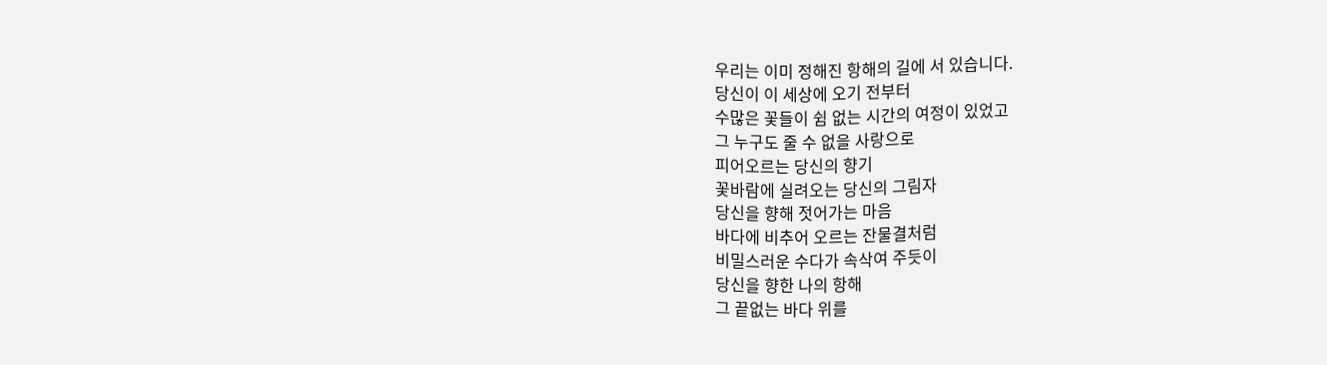우리는 이미 정해진 항해의 길에 서 있습니다.
당신이 이 세상에 오기 전부터
수많은 꽃들이 쉼 없는 시간의 여정이 있었고
그 누구도 줄 수 없을 사랑으로
피어오르는 당신의 향기
꽃바람에 실려오는 당신의 그림자
당신을 향해 젓어가는 마음
바다에 비추어 오르는 잔물결처럼
비밀스러운 수다가 속삭여 주듯이
당신을 향한 나의 항해
그 끝없는 바다 위를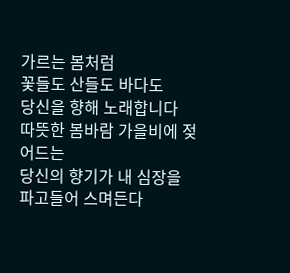가르는 봄처럼
꽃들도 산들도 바다도
당신을 향해 노래합니다
따뜻한 봄바람 가을비에 젖어드는
당신의 향기가 내 심장을
파고들어 스며든다